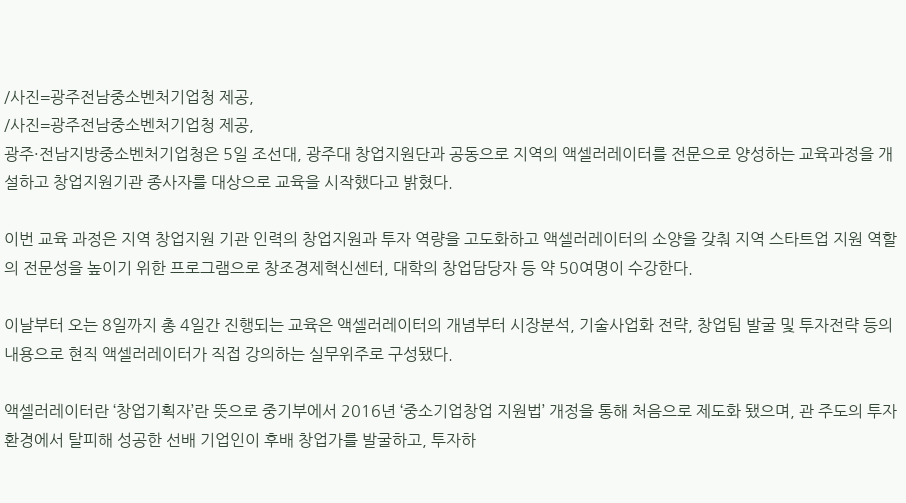/사진=광주전남중소벤처기업청 제공,
/사진=광주전남중소벤처기업청 제공,
광주·전남지방중소벤처기업청은 5일 조선대, 광주대 창업지원단과 공동으로 지역의 액셀러레이터를 전문으로 양성하는 교육과정을 개설하고 창업지원기관 종사자를 대상으로 교육을 시작했다고 밝혔다.

이번 교육 과정은 지역 창업지원 기관 인력의 창업지원과 투자 역량을 고도화하고 액셀러레이터의 소양을 갖춰 지역 스타트업 지원 역할의 전문성을 높이기 위한 프로그램으로 창조경제혁신센터, 대학의 창업담당자 등 약 50여명이 수강한다.

이날부터 오는 8일까지 총 4일간 진행되는 교육은 액셀러레이터의 개념부터 시장분석, 기술사업화 전략, 창업팀 발굴 및 투자전략 등의 내용으로 현직 액셀러레이터가 직접 강의하는 실무위주로 구성됐다.

액셀러레이터란 ‘창업기획자’란 뜻으로 중기부에서 2016년 ‘중소기업창업 지원법’ 개정을 통해 처음으로 제도화 됐으며, 관 주도의 투자환경에서 탈피해 성공한 선배 기업인이 후배 창업가를 발굴하고, 투자하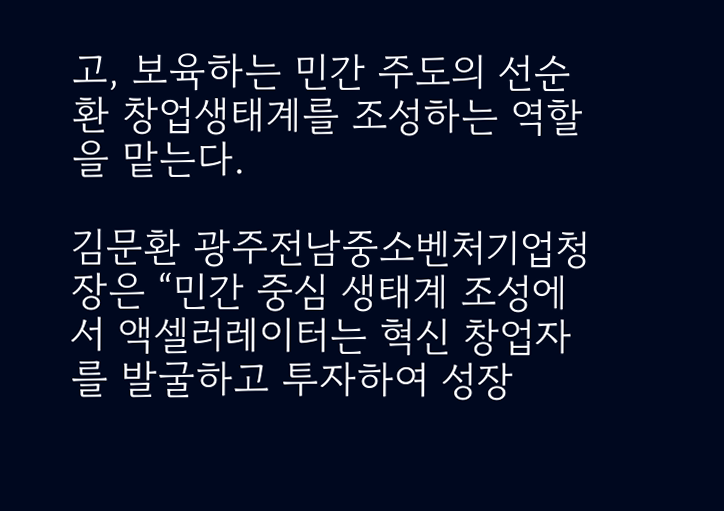고, 보육하는 민간 주도의 선순환 창업생태계를 조성하는 역할을 맡는다.

김문환 광주전남중소벤처기업청장은 “민간 중심 생태계 조성에서 액셀러레이터는 혁신 창업자를 발굴하고 투자하여 성장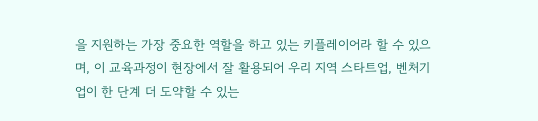을 지원하는 가장 중요한 역할을 하고 있는 키플레이어라 할 수 있으며, 이 교육과정이 현장에서 잘 활용되어 우리 지역 스타트업, 벤처기업이 한 단계 더 도약할 수 있는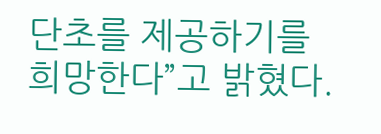단초를 제공하기를 희망한다”고 밝혔다.